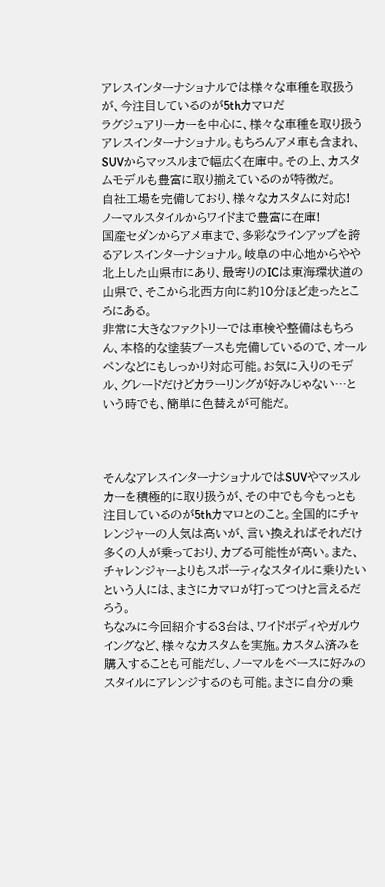アレスインターナショナルでは様々な車種を取扱うが、今注目しているのが5thカマロだ
ラグジュアリーカーを中心に、様々な車種を取り扱うアレスインターナショナル。もちろんアメ車も含まれ、SUVからマッスルまで幅広く在庫中。その上、カスタムモデルも豊富に取り揃えているのが特徴だ。
自社工場を完備しており、様々なカスタムに対応!
ノーマルスタイルからワイドまで豊富に在庫!
国産セダンからアメ車まで、多彩なラインアップを誇るアレスインターナショナル。岐阜の中心地からやや北上した山県市にあり、最寄りのICは東海環状道の山県で、そこから北西方向に約10分ほど走ったところにある。
非常に大きなファクトリーでは車検や整備はもちろん、本格的な塗装ブースも完備しているので、オールペンなどにもしっかり対応可能。お気に入りのモデル、グレードだけどカラーリングが好みじゃない…という時でも、簡単に色替えが可能だ。



そんなアレスインターナショナルではSUVやマッスルカーを積極的に取り扱うが、その中でも今もっとも注目しているのが5thカマロとのこと。全国的にチャレンジャーの人気は高いが、言い換えればそれだけ多くの人が乗っており、カブる可能性が高い。また、チャレンジャーよりもスポーティなスタイルに乗りたいという人には、まさにカマロが打ってつけと言えるだろう。
ちなみに今回紹介する3台は、ワイドボディやガルウイングなど、様々なカスタムを実施。カスタム済みを購入することも可能だし、ノーマルをベースに好みのスタイルにアレンジするのも可能。まさに自分の乗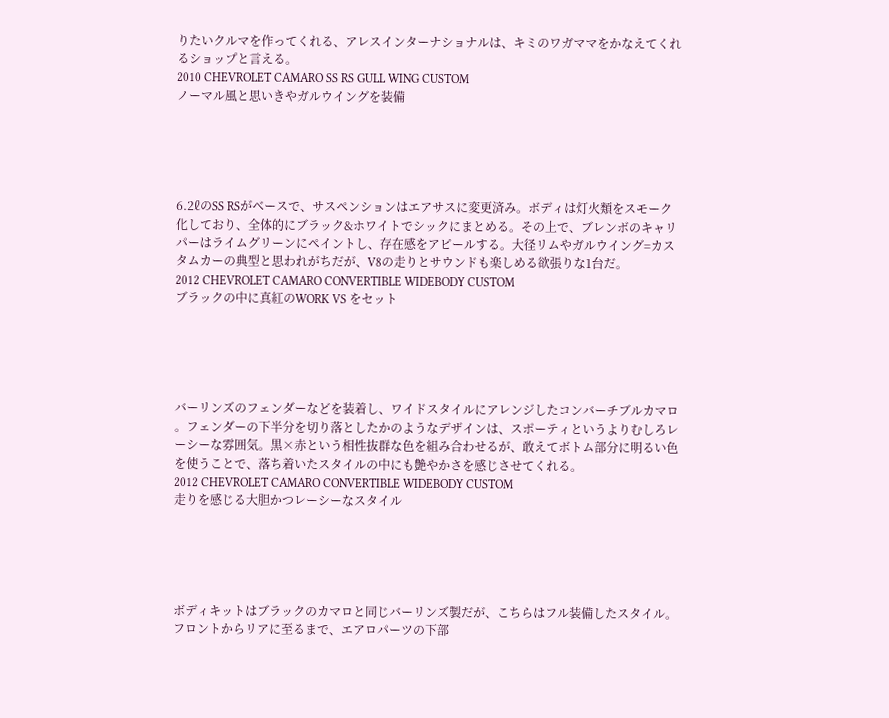りたいクルマを作ってくれる、アレスインターナショナルは、キミのワガママをかなえてくれるショップと言える。
2010 CHEVROLET CAMARO SS RS GULL WING CUSTOM
ノーマル風と思いきやガルウイングを装備





6.2ℓのSS RSがベースで、サスペンションはエアサスに変更済み。ボディは灯火類をスモーク化しており、全体的にブラック&ホワイトでシックにまとめる。その上で、ブレンボのキャリパーはライムグリーンにペイントし、存在感をアピールする。大径リムやガルウイング=カスタムカーの典型と思われがちだが、V8の走りとサウンドも楽しめる欲張りな1台だ。
2012 CHEVROLET CAMARO CONVERTIBLE WIDEBODY CUSTOM
ブラックの中に真紅のWORK VS をセット





バーリンズのフェンダーなどを装着し、ワイドスタイルにアレンジしたコンバーチブルカマロ 。フェンダーの下半分を切り落としたかのようなデザインは、スポーティというよりむしろレーシーな雰囲気。黒×赤という相性抜群な色を組み合わせるが、敢えてボトム部分に明るい色を使うことで、落ち着いたスタイルの中にも艶やかさを感じさせてくれる。
2012 CHEVROLET CAMARO CONVERTIBLE WIDEBODY CUSTOM
走りを感じる大胆かつレーシーなスタイル





ボディキットはブラックのカマロと同じバーリンズ製だが、こちらはフル装備したスタイル。フロントからリアに至るまで、エアロパーツの下部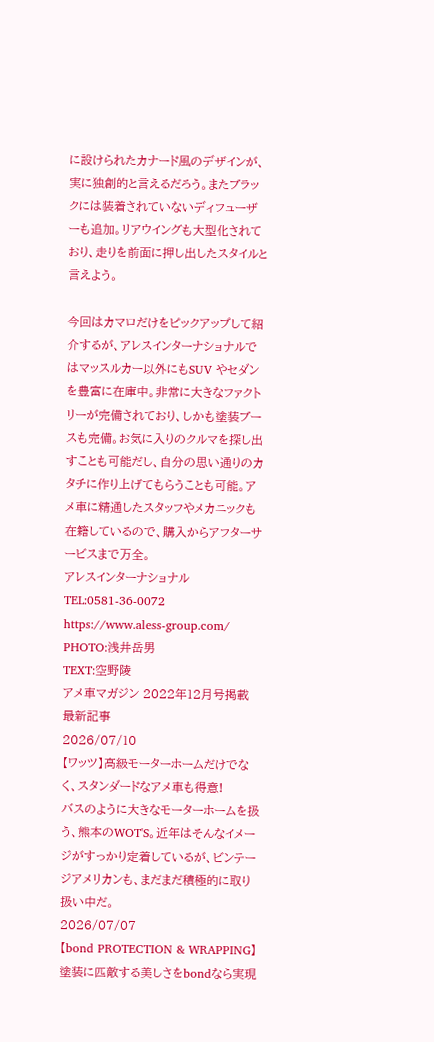に設けられたカナード風のデザインが、実に独創的と言えるだろう。またブラックには装着されていないディフューザーも追加。リアウイングも大型化されており、走りを前面に押し出したスタイルと言えよう。

今回はカマロだけをピックアップして紹介するが、アレスインターナショナルではマッスルカー以外にもSUV やセダンを豊富に在庫中。非常に大きなファクトリーが完備されており、しかも塗装ブースも完備。お気に入りのクルマを探し出すことも可能だし、自分の思い通りのカタチに作り上げてもらうことも可能。アメ車に精通したスタッフやメカニックも在籍しているので、購入からアフターサービスまで万全。
アレスインターナショナル
TEL:0581-36-0072
https://www.aless-group.com/
PHOTO:浅井岳男
TEXT:空野陵
アメ車マガジン 2022年12月号掲載
最新記事
2026/07/10
【ワッツ】高級モーターホームだけでなく、スタンダードなアメ車も得意!
バスのように大きなモーターホームを扱う、熊本のWOT'S。近年はそんなイメージがすっかり定着しているが、ビンテージアメリカンも、まだまだ積極的に取り扱い中だ。
2026/07/07
【bond PROTECTION & WRAPPING】塗装に匹敵する美しさをbondなら実現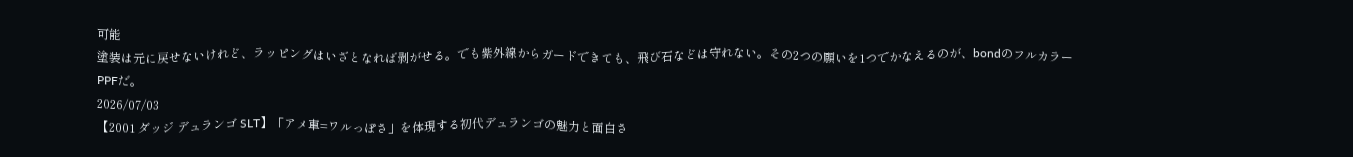可能
塗装は元に戻せないけれど、ラッピングはいざとなれば剥がせる。でも紫外線からガードできても、飛び石などは守れない。その2つの願いを1つでかなえるのが、bondのフルカラーPPFだ。
2026/07/03
【2001 ダッジ デュランゴ SLT】「アメ車=ワルっぽさ」を体現する初代デュランゴの魅力と面白さ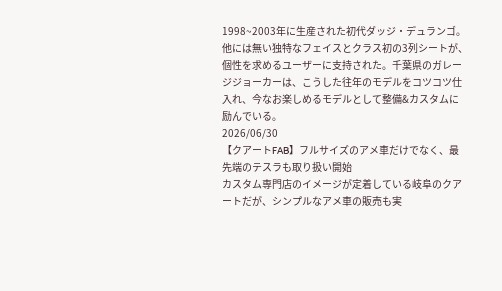1998~2003年に生産された初代ダッジ・デュランゴ。他には無い独特なフェイスとクラス初の3列シートが、個性を求めるユーザーに支持された。千葉県のガレージジョーカーは、こうした往年のモデルをコツコツ仕入れ、今なお楽しめるモデルとして整備&カスタムに励んでいる。
2026/06/30
【クアートFAB】フルサイズのアメ車だけでなく、最先端のテスラも取り扱い開始
カスタム専門店のイメージが定着している岐阜のクアートだが、シンプルなアメ車の販売も実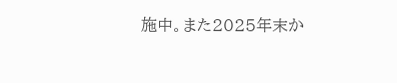施中。また2025年末か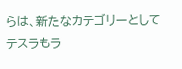らは、新たなカテゴリーとしてテスラもラ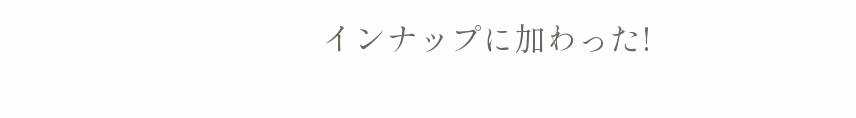インナップに加わった!